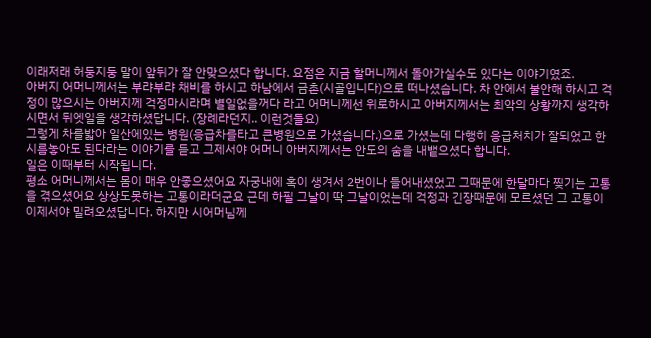이래저래 허둥지둥 말이 앞뒤가 잘 안맞으셨다 합니다. 요점은 지금 할머니께서 돌아가실수도 있다는 이야기였죠.
아버지 어머니께서는 부랴부랴 채비를 하시고 하남에서 금촌(시골입니다)으로 떠나셨습니다. 차 안에서 불안해 하시고 걱정이 많으시는 아버지께 걱정마시라며 별일없을꺼다 라고 어머니께선 위로하시고 아버지께서는 최악의 상황까지 생각하시면서 뒤엣일을 생각하셨답니다. (장례라던지.. 이런것들요)
그렇게 차를밟아 일산에있는 병원(응급차를타고 큰병원으로 가셨습니다.)으로 가셨는데 다행히 응급처치가 잘되었고 한시름놓아도 된다라는 이야기를 듣고 그제서야 어머니 아버지께서는 안도의 숨을 내뱉으셨다 합니다.
일은 이때부터 시작됩니다.
평소 어머니께서는 몸이 매우 안좋으셨어요 자궁내에 혹이 생겨서 2번이나 들어내셨었고 그때문에 한달마다 찢기는 고통을 겪으셨어요 상상도못하는 고통이라더군요 근데 하필 그날이 딱 그날이었는데 걱정과 긴장때문에 모르셨던 그 고통이 이제서야 밀려오셨답니다. 하지만 시어머님께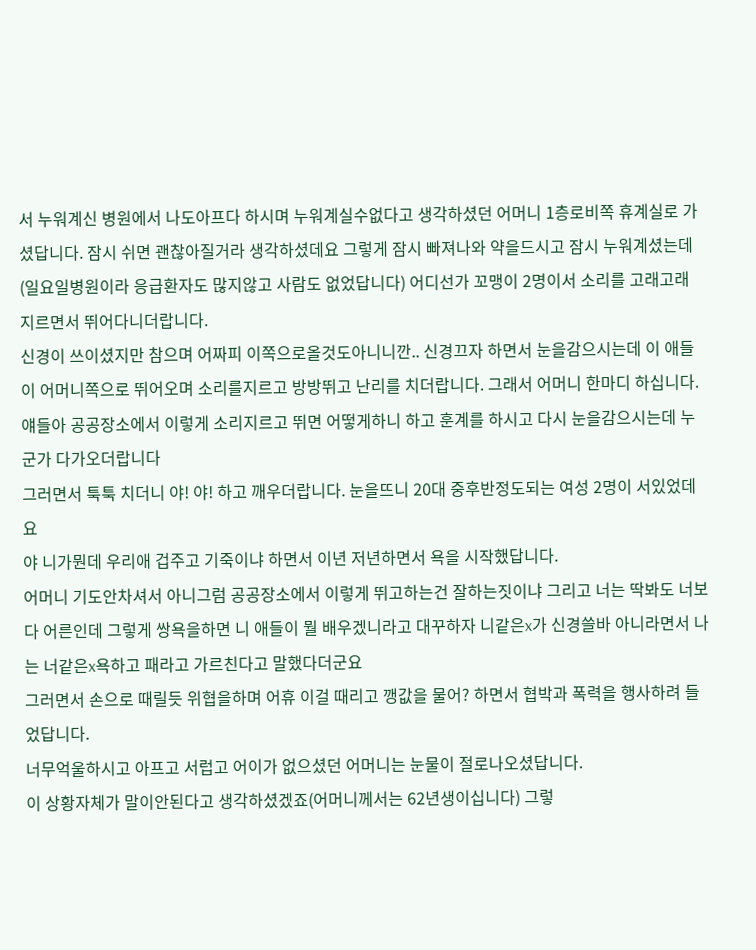서 누워계신 병원에서 나도아프다 하시며 누워계실수없다고 생각하셨던 어머니 1층로비쪽 휴계실로 가셨답니다. 잠시 쉬면 괜찮아질거라 생각하셨데요 그렇게 잠시 빠져나와 약을드시고 잠시 누워계셨는데(일요일병원이라 응급환자도 많지않고 사람도 없었답니다) 어디선가 꼬맹이 2명이서 소리를 고래고래 지르면서 뛰어다니더랍니다.
신경이 쓰이셨지만 참으며 어짜피 이쪽으로올것도아니니깐.. 신경끄자 하면서 눈을감으시는데 이 애들이 어머니쪽으로 뛰어오며 소리를지르고 방방뛰고 난리를 치더랍니다. 그래서 어머니 한마디 하십니다. 얘들아 공공장소에서 이렇게 소리지르고 뛰면 어떻게하니 하고 훈계를 하시고 다시 눈을감으시는데 누군가 다가오더랍니다
그러면서 툭툭 치더니 야! 야! 하고 깨우더랍니다. 눈을뜨니 20대 중후반정도되는 여성 2명이 서있었데요
야 니가뭔데 우리애 겁주고 기죽이냐 하면서 이년 저년하면서 욕을 시작했답니다.
어머니 기도안차셔서 아니그럼 공공장소에서 이렇게 뛰고하는건 잘하는짓이냐 그리고 너는 딱봐도 너보다 어른인데 그렇게 쌍욕을하면 니 애들이 뭘 배우겠니라고 대꾸하자 니같은x가 신경쓸바 아니라면서 나는 너같은x욕하고 패라고 가르친다고 말했다더군요
그러면서 손으로 때릴듯 위협을하며 어휴 이걸 때리고 깽값을 물어? 하면서 협박과 폭력을 행사하려 들었답니다.
너무억울하시고 아프고 서럽고 어이가 없으셨던 어머니는 눈물이 절로나오셨답니다.
이 상황자체가 말이안된다고 생각하셨겠죠(어머니께서는 62년생이십니다) 그렇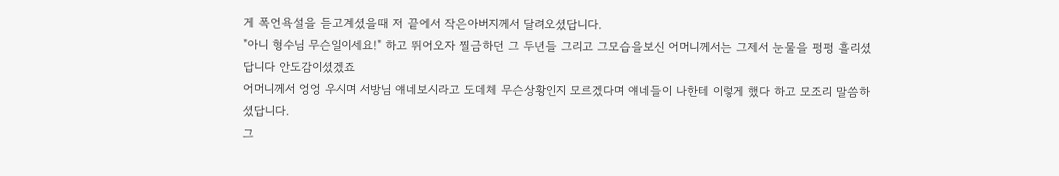게 폭언욕설을 듣고계셨을때 저 끝에서 작은아버지께서 달려오셨답니다.
"아니 형수님 무슨일이세요!" 하고 뛰어오자 찔금하던 그 두년들 그리고 그모습을보신 어머니께서는 그제서 눈물을 펑펑 흘리셨답니다 안도감이셨겠죠
어머니께서 엉엉 우시며 서방님 얘네보시라고 도데체 무슨상황인지 모르겠다며 얘네들이 나한테 이렇게 했다 하고 모조리 말씀하셨답니다.
그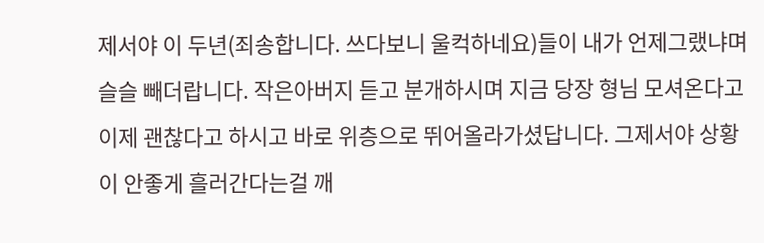제서야 이 두년(죄송합니다. 쓰다보니 울컥하네요)들이 내가 언제그랬냐며 슬슬 빼더랍니다. 작은아버지 듣고 분개하시며 지금 당장 형님 모셔온다고 이제 괜찮다고 하시고 바로 위층으로 뛰어올라가셨답니다. 그제서야 상황이 안좋게 흘러간다는걸 깨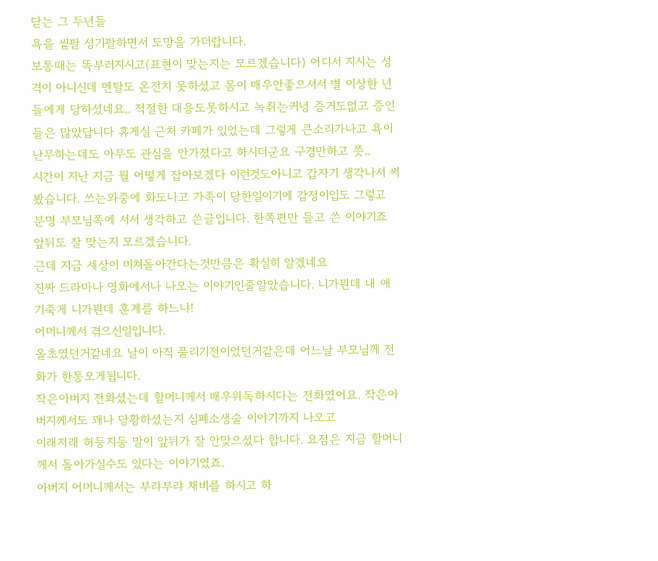닫는 그 두년들
욕을 앁팔 성기팔하면서 도망을 가더랍니다.
보통때는 똑부러지시고(표현이 맞는지는 모르겠습니다) 어디서 지시는 성격이 아니신데 멘탈도 온전치 못하셨고 몸이 매우안좋으셔서 별 이상한 년들에게 당하셨네요.. 적절한 대응도못하시고 녹취는커녕 증거도없고 증인들은 많았답니다 휴게실 근처 카페가 있었는데 그렇게 큰소리가나고 욕이난무하는데도 아무도 관심을 안가졌다고 하시더군요 구경만하고 쯧..
시간이 지난 지금 뭘 어떻게 잡아보겠다 이런것도아니고 갑자기 생각나서 써봤습니다. 쓰는와중에 화도나고 가족이 당한일이기에 감정이입도 그렇고 분명 부모님쪽에 서서 생각하고 쓴글입니다. 한쪽편만 들고 쓴 이야기죠 앞뒤도 잘 맞는지 모르겠습니다.
근데 지금 세상이 미쳐돌아간다는것만큼은 확실히 알겠네요
진짜 드라마나 영화에서나 나오는 이야기인줄알았습니다. 니가뭔데 내 애 기죽게 니가뭔데 훈계를 하느냐!
어머니께서 겪으신일입니다.
올초였던거같네요 날이 아직 풀리기전이었던거같은데 어느날 부모님께 전화가 한통오게됩니다.
작은아버지 전화셨는데 할머니께서 매우위독하시다는 전화였어요. 작은아버지께서도 꽤나 당황하셨는지 심폐소생술 이야기까지 나오고
이래저래 허둥지둥 말이 앞뒤가 잘 안맞으셨다 합니다. 요점은 지금 할머니께서 돌아가실수도 있다는 이야기였죠.
아버지 어머니께서는 부랴부랴 채비를 하시고 하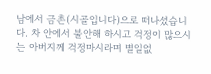남에서 금촌(시골입니다)으로 떠나셨습니다. 차 안에서 불안해 하시고 걱정이 많으시는 아버지께 걱정마시라며 별일없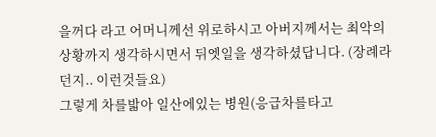을꺼다 라고 어머니께선 위로하시고 아버지께서는 최악의 상황까지 생각하시면서 뒤엣일을 생각하셨답니다. (장례라던지.. 이런것들요)
그렇게 차를밟아 일산에있는 병원(응급차를타고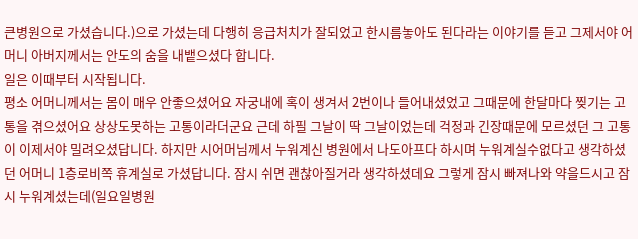큰병원으로 가셨습니다.)으로 가셨는데 다행히 응급처치가 잘되었고 한시름놓아도 된다라는 이야기를 듣고 그제서야 어머니 아버지께서는 안도의 숨을 내뱉으셨다 합니다.
일은 이때부터 시작됩니다.
평소 어머니께서는 몸이 매우 안좋으셨어요 자궁내에 혹이 생겨서 2번이나 들어내셨었고 그때문에 한달마다 찢기는 고통을 겪으셨어요 상상도못하는 고통이라더군요 근데 하필 그날이 딱 그날이었는데 걱정과 긴장때문에 모르셨던 그 고통이 이제서야 밀려오셨답니다. 하지만 시어머님께서 누워계신 병원에서 나도아프다 하시며 누워계실수없다고 생각하셨던 어머니 1층로비쪽 휴계실로 가셨답니다. 잠시 쉬면 괜찮아질거라 생각하셨데요 그렇게 잠시 빠져나와 약을드시고 잠시 누워계셨는데(일요일병원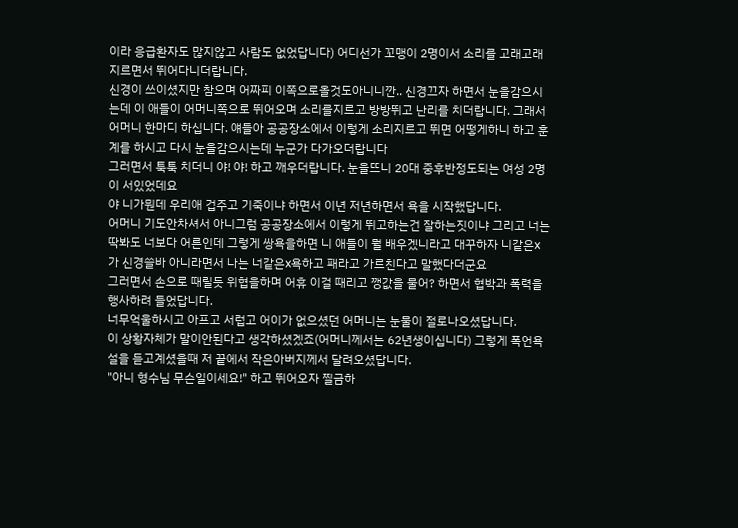이라 응급환자도 많지않고 사람도 없었답니다) 어디선가 꼬맹이 2명이서 소리를 고래고래 지르면서 뛰어다니더랍니다.
신경이 쓰이셨지만 참으며 어짜피 이쪽으로올것도아니니깐.. 신경끄자 하면서 눈을감으시는데 이 애들이 어머니쪽으로 뛰어오며 소리를지르고 방방뛰고 난리를 치더랍니다. 그래서 어머니 한마디 하십니다. 얘들아 공공장소에서 이렇게 소리지르고 뛰면 어떻게하니 하고 훈계를 하시고 다시 눈을감으시는데 누군가 다가오더랍니다
그러면서 툭툭 치더니 야! 야! 하고 깨우더랍니다. 눈을뜨니 20대 중후반정도되는 여성 2명이 서있었데요
야 니가뭔데 우리애 겁주고 기죽이냐 하면서 이년 저년하면서 욕을 시작했답니다.
어머니 기도안차셔서 아니그럼 공공장소에서 이렇게 뛰고하는건 잘하는짓이냐 그리고 너는 딱봐도 너보다 어른인데 그렇게 쌍욕을하면 니 애들이 뭘 배우겠니라고 대꾸하자 니같은x가 신경쓸바 아니라면서 나는 너같은x욕하고 패라고 가르친다고 말했다더군요
그러면서 손으로 때릴듯 위협을하며 어휴 이걸 때리고 깽값을 물어? 하면서 협박과 폭력을 행사하려 들었답니다.
너무억울하시고 아프고 서럽고 어이가 없으셨던 어머니는 눈물이 절로나오셨답니다.
이 상황자체가 말이안된다고 생각하셨겠죠(어머니께서는 62년생이십니다) 그렇게 폭언욕설을 듣고계셨을때 저 끝에서 작은아버지께서 달려오셨답니다.
"아니 형수님 무슨일이세요!" 하고 뛰어오자 찔금하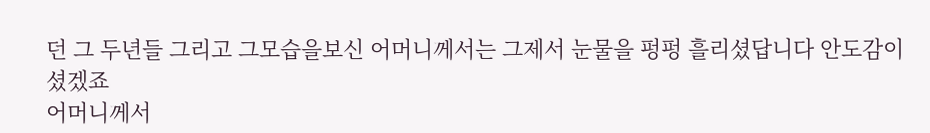던 그 두년들 그리고 그모습을보신 어머니께서는 그제서 눈물을 펑펑 흘리셨답니다 안도감이셨겠죠
어머니께서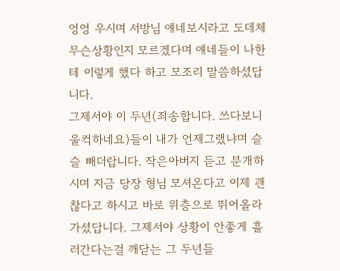엉엉 우시며 서방님 얘네보시라고 도데체 무슨상황인지 모르겠다며 얘네들이 나한테 이렇게 했다 하고 모조리 말씀하셨답니다.
그제서야 이 두년(죄송합니다. 쓰다보니 울컥하네요)들이 내가 언제그랬냐며 슬슬 빼더랍니다. 작은아버지 듣고 분개하시며 지금 당장 형님 모셔온다고 이제 괜찮다고 하시고 바로 위층으로 뛰어올라가셨답니다. 그제서야 상황이 안좋게 흘러간다는걸 깨닫는 그 두년들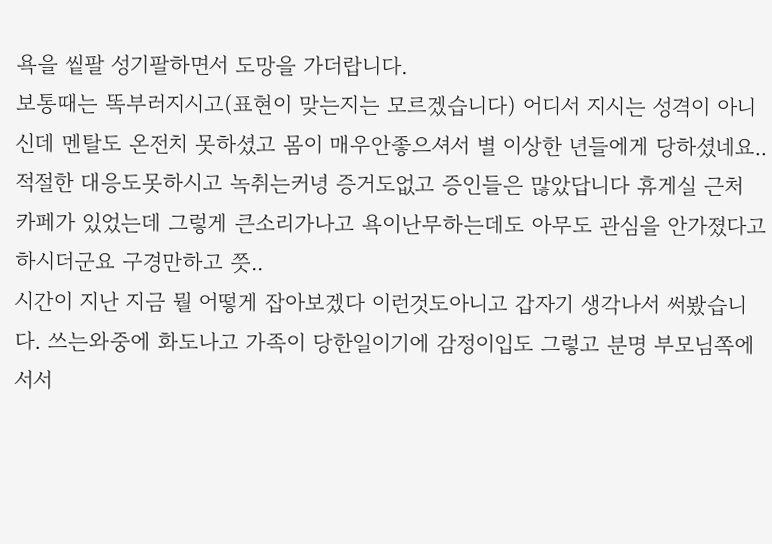욕을 앁팔 성기팔하면서 도망을 가더랍니다.
보통때는 똑부러지시고(표현이 맞는지는 모르겠습니다) 어디서 지시는 성격이 아니신데 멘탈도 온전치 못하셨고 몸이 매우안좋으셔서 별 이상한 년들에게 당하셨네요.. 적절한 대응도못하시고 녹취는커녕 증거도없고 증인들은 많았답니다 휴게실 근처 카페가 있었는데 그렇게 큰소리가나고 욕이난무하는데도 아무도 관심을 안가졌다고 하시더군요 구경만하고 쯧..
시간이 지난 지금 뭘 어떻게 잡아보겠다 이런것도아니고 갑자기 생각나서 써봤습니다. 쓰는와중에 화도나고 가족이 당한일이기에 감정이입도 그렇고 분명 부모님쪽에 서서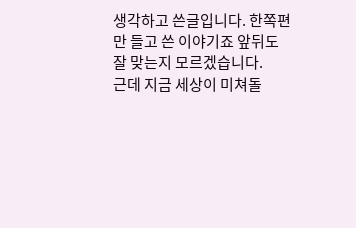생각하고 쓴글입니다. 한쪽편만 들고 쓴 이야기죠 앞뒤도 잘 맞는지 모르겠습니다.
근데 지금 세상이 미쳐돌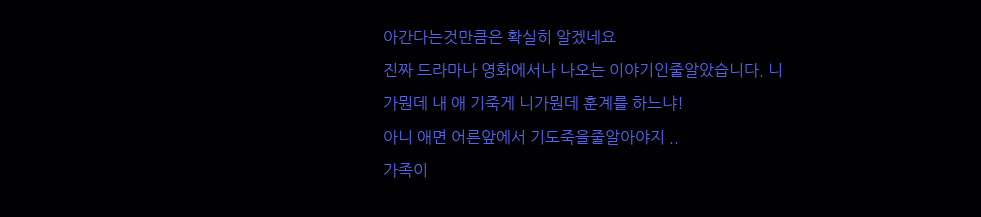아간다는것만큼은 확실히 알겠네요
진짜 드라마나 영화에서나 나오는 이야기인줄알았습니다. 니가뭔데 내 애 기죽게 니가뭔데 훈계를 하느냐!
아니 애면 어른앞에서 기도죽을줄알아야지 ..
가족이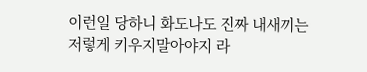이런일 당하니 화도나도 진짜 내새끼는 저렇게 키우지말아야지 라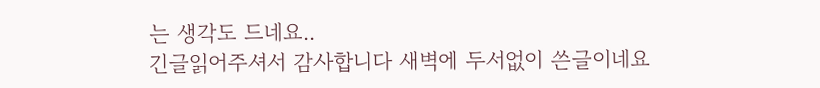는 생각도 드네요..
긴글읽어주셔서 감사합니다 새벽에 두서없이 쓴글이네요